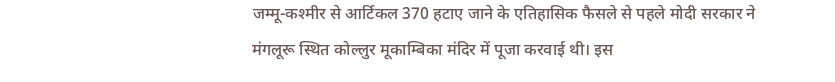जम्मू-कश्मीर से आर्टिकल 370 हटाए जाने के एतिहासिक फैसले से पहले मोदी सरकार ने मंगलूरू स्थित कोल्लुर मूकाम्बिका मंदिर में पूजा करवाई थी। इस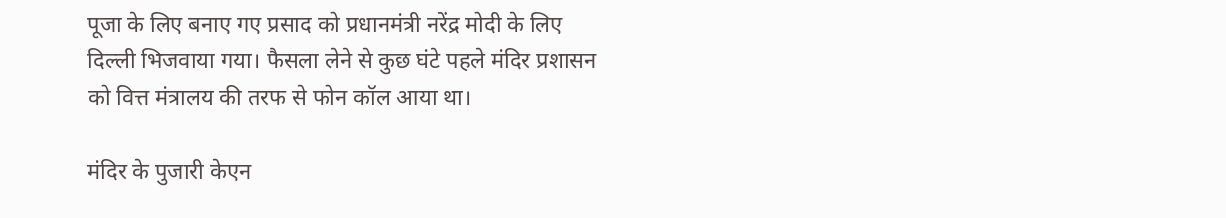पूजा के लिए बनाए गए प्रसाद को प्रधानमंत्री नरेंद्र मोदी के लिए दिल्ली भिजवाया गया। फैसला लेने से कुछ घंटे पहले मंदिर प्रशासन को वित्त मंत्रालय की तरफ से फोन कॉल आया था।

मंदिर के पुजारी केएन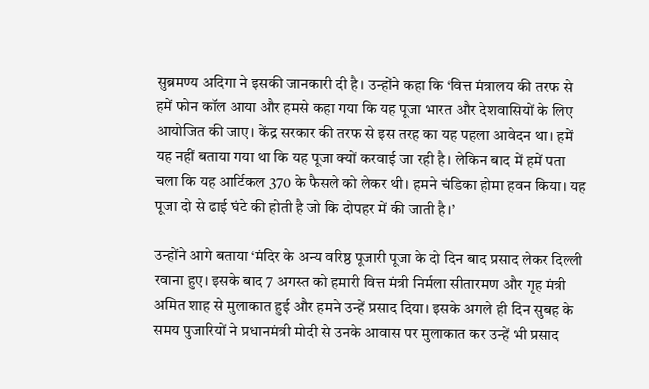सुब्रमण्य अदिगा ने इसकी जानकारी दी है। उन्होंने कहा कि ‘वित्त मंत्रालय की तरफ से हमें फोन कॉल आया और हमसे कहा गया कि यह पूजा भारत और देशवासियों के लिए आयोजित की जाए। केंद्र सरकार की तरफ से इस तरह का यह पहला आवेदन था। हमें यह नहीं बताया गया था कि यह पूजा क्यों करवाई जा रही है। लेकिन बाद में हमें पता चला कि यह आर्टिकल 370 के फैसले को लेकर थी। हमने चंडिका होमा हवन किया। यह पूजा दो से ढाई घंटे की होती है जो कि दोपहर में की जाती है।’

उन्होंने आगे बताया ‘मंदिर के अन्य वरिष्ठ पूजारी पूजा के दो दिन बाद प्रसाद लेकर दिल्ली रवाना हुए। इसके बाद 7 अगस्त को हमारी वित्त मंत्री निर्मला सीतारमण और गृह मंत्री अमित शाह से मुलाकात हुई और हमने उन्हें प्रसाद दिया। इसके अगले ही दिन सुबह के समय पुजारियों ने प्रधानमंत्री मोदी से उनके आवास पर मुलाकात कर उन्हें भी प्रसाद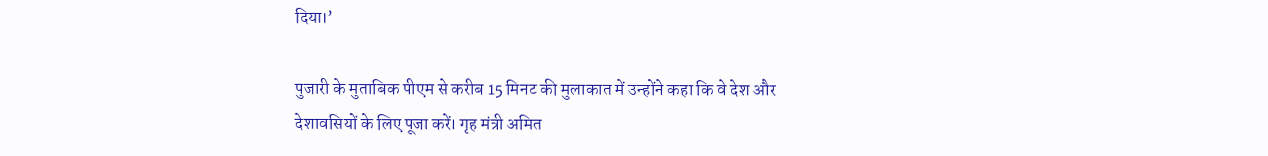दिया।’

पुजारी के मुताबिक पीएम से करीब 15 मिनट की मुलाकात में उन्होंने कहा कि वे देश और देशावसियों के लिए पूजा करें। गृह मंत्री अमित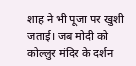शाह ने भी पूजा पर खुशी जताई। जब मोदी को कोल्लुर मंदिर के दर्शन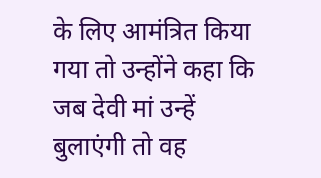के लिए आमंत्रित किया गया तो उन्होंने कहा कि जब देवी मां उन्हें बुलाएंगी तो वह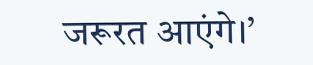जरूरत आएंगे।’